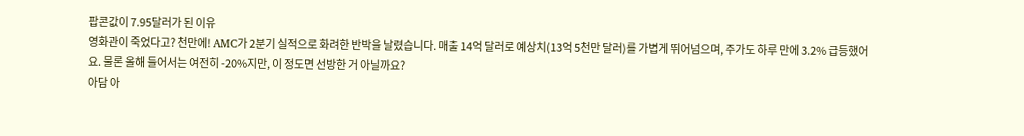팝콘값이 7.95달러가 된 이유
영화관이 죽었다고? 천만에! AMC가 2분기 실적으로 화려한 반박을 날렸습니다. 매출 14억 달러로 예상치(13억 5천만 달러)를 가볍게 뛰어넘으며, 주가도 하루 만에 3.2% 급등했어요. 물론 올해 들어서는 여전히 -20%지만, 이 정도면 선방한 거 아닐까요?
아담 아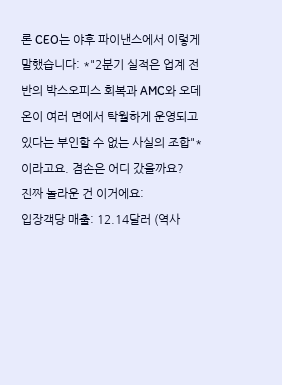론 CEO는 야후 파이낸스에서 이렇게 말했습니다: *"2분기 실적은 업계 전반의 박스오피스 회복과 AMC와 오데온이 여러 면에서 탁월하게 운영되고 있다는 부인할 수 없는 사실의 조합"*이라고요. 겸손은 어디 갔을까요?
진짜 놀라운 건 이거에요:
입장객당 매출: 12.14달러 (역사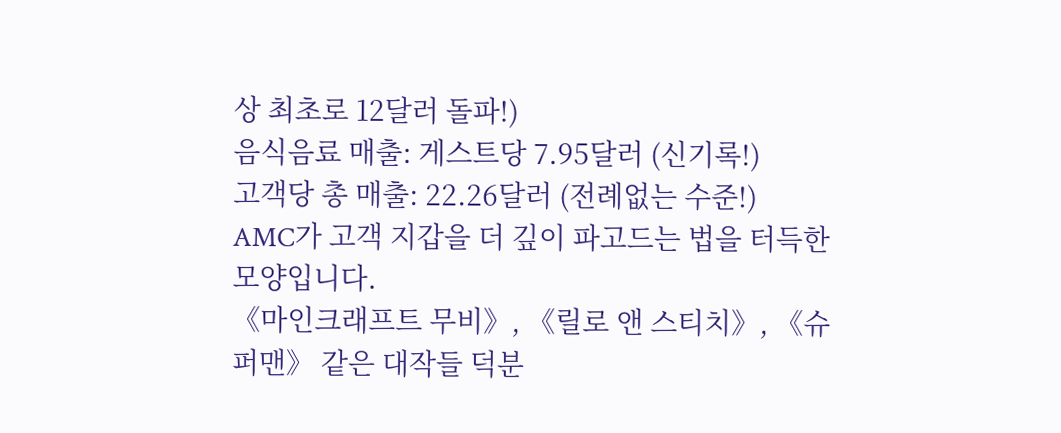상 최초로 12달러 돌파!)
음식음료 매출: 게스트당 7.95달러 (신기록!)
고객당 총 매출: 22.26달러 (전례없는 수준!)
AMC가 고객 지갑을 더 깊이 파고드는 법을 터득한 모양입니다.
《마인크래프트 무비》, 《릴로 앤 스티치》, 《슈퍼맨》 같은 대작들 덕분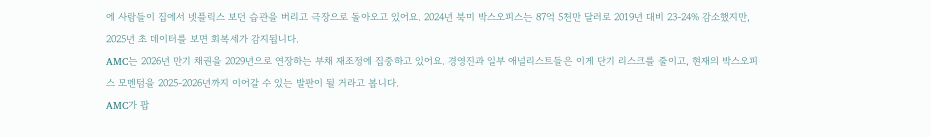에 사람들이 집에서 넷플릭스 보던 습관을 버리고 극장으로 돌아오고 있어요. 2024년 북미 박스오피스는 87억 5천만 달러로 2019년 대비 23-24% 감소했지만, 2025년 초 데이터를 보면 회복세가 감지됩니다.
AMC는 2026년 만기 채권을 2029년으로 연장하는 부채 재조정에 집중하고 있어요. 경영진과 일부 애널리스트들은 이게 단기 리스크를 줄이고, 현재의 박스오피스 모멘텀을 2025-2026년까지 이어갈 수 있는 발판이 될 거라고 봅니다.
AMC가 팝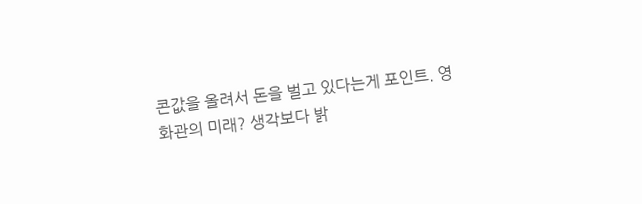콘값을 올려서 돈을 벌고 있다는게 포인트. 영화관의 미래? 생각보다 밝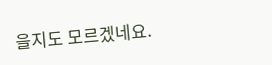을지도 모르겠네요.